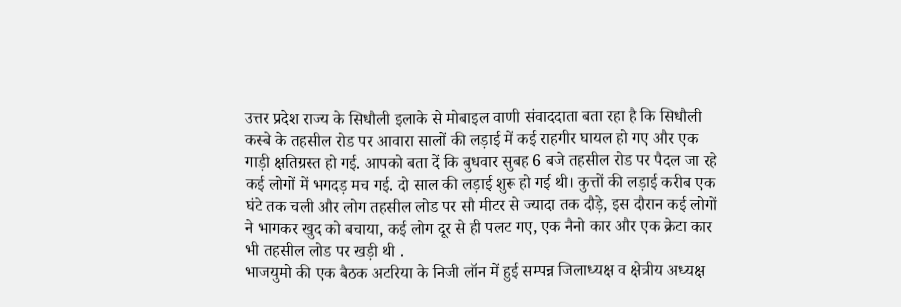उत्तर प्रदेश राज्य के सिधौली इलाके से मोबाइल वाणी संवाददाता बता रहा है कि सिधौली कस्बे के तहसील रोड पर आवारा सालों की लड़ाई में कई राहगीर घायल हो गए और एक गाड़ी क्षतिग्रस्त हो गई. आपको बता दें कि बुधवार सुबह 6 बजे तहसील रोड पर पैदल जा रहे कई लोगों में भगदड़ मच गई. दो साल की लड़ाई शुरू हो गई थी। कुत्तों की लड़ाई करीब एक घंटे तक चली और लोग तहसील लोड पर सौ मीटर से ज्यादा तक दौड़े, इस दौरान कई लोगों ने भागकर खुद को बचाया, कई लोग दूर से ही पलट गए, एक नैनो कार और एक क्रेटा कार भी तहसील लोड पर खड़ी थी .
भाजयुमो की एक बैठक अटरिया के निजी लॉन में हुई सम्पन्न जिलाध्यक्ष व क्षेत्रीय अध्यक्ष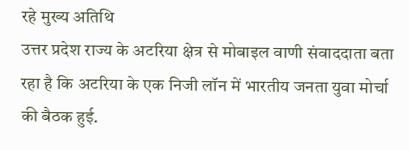रहे मुख्य अतिथि
उत्तर प्रदेश राज्य के अटरिया क्षेत्र से मोबाइल वाणी संवाददाता बता रहा है कि अटरिया के एक निजी लॉन में भारतीय जनता युवा मोर्चा की बैठक हुई.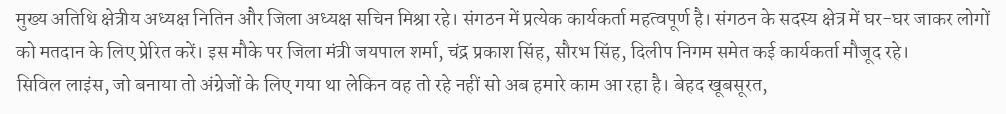मुख्य अतिथि क्षेत्रीय अध्यक्ष नितिन और जिला अध्यक्ष सचिन मिश्रा रहे। संगठन में प्रत्येक कार्यकर्ता महत्वपूर्ण है। संगठन के सदस्य क्षेत्र में घर-घर जाकर लोगों को मतदान के लिए प्रेरित करें। इस मौके पर जिला मंत्री जयपाल शर्मा, चंद्र प्रकाश सिंह, सौरभ सिंह, दिलीप निगम समेत कई कार्यकर्ता मौजूद रहे।
सिविल लाइंस, जो बनाया तो अंग्रेजों के लिए गया था लेकिन वह तो रहे नहीं सो अब हमारे काम आ रहा है। बेहद खूबसूरत,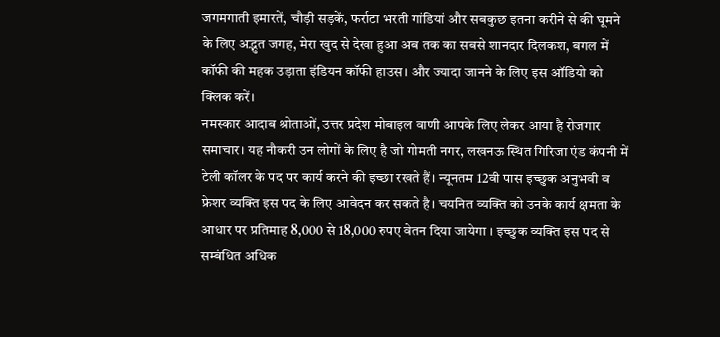जगमगाती इमारतें, चौड़ी सड़कें, फर्राटा भरती गांडियां और सबकुछ इतना करीने से की घूमने के लिए अद्भुत जगह, मेरा खुद से देखा हुआ अब तक का सबसे शानदार दिलकश, बगल में कॉफी की महक उड़ाता इंडियन कॉफी हाउस। और ज्यादा जानने के लिए इस ऑडियो को क्लिक करें।
नमस्कार आदाब श्रोताओं, उत्तर प्रदेश मोबाइल वाणी आपके लिए लेकर आया है रोजगार समाचार। यह नौकरी उन लोगों के लिए है जो गोमती नगर, लखनऊ स्थित गिरिजा एंड कंपनी में टेली कॉलर के पद पर कार्य करने की इच्छा रखते हैं। न्यूनतम 12वी पास इच्छुक अनुभवी व फ्रेशर व्यक्ति इस पद के लिए आवेदन कर सकते है। चयनित व्यक्ति को उनके कार्य क्षमता के आधार पर प्रतिमाह 8,000 से 18,000 रुपए वेतन दिया जायेगा । इच्छुक व्यक्ति इस पद से सम्बंधित अधिक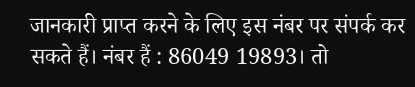जानकारी प्राप्त करने के लिए इस नंबर पर संपर्क कर सकते हैं। नंबर हैं : 86049 19893। तो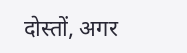दोस्तों, अगर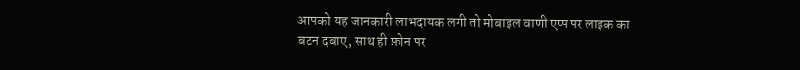आपको यह जानकारी लाभदायक लगी तो मोबाइल वाणी एप्प पर लाइक का बटन दबाए, साथ ही फ़ोन पर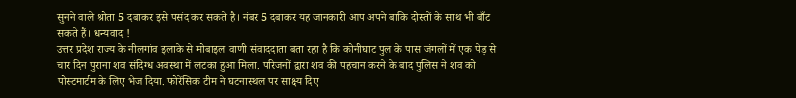सुनने वाले श्रोता 5 दबाकर इसे पसंद कर सकते है। नंबर 5 दबाकर यह जानकारी आप अपने बाकि दोस्तों के साथ भी बाँट सकते हैं। धन्यवाद !
उत्तर प्रदेश राज्य के नीलगांव इलाके से मोबाइल वाणी संवाददाता बता रहा है कि कोनीघाट पुल के पास जंगलों में एक पेड़ से चार दिन पुराना शव संदिग्ध अवस्था में लटका हुआ मिला. परिजनों द्वारा शव की पहचान करने के बाद पुलिस ने शव को पोस्टमार्टम के लिए भेज दिया. फोरेंसिक टीम ने घटनास्थल पर साक्ष्य दिए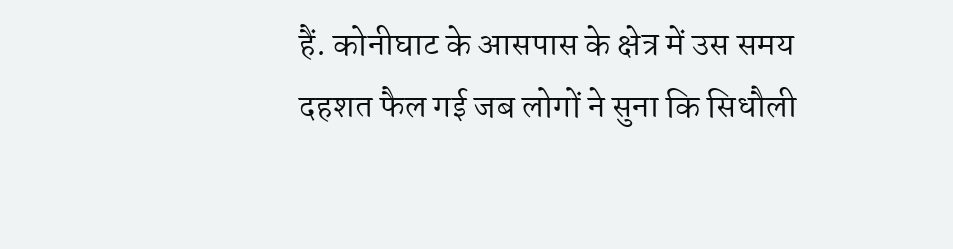हैं. कोनीघाट के आसपास के क्षेत्र में उस समय दहशत फैल गई जब लोगों ने सुना कि सिधौली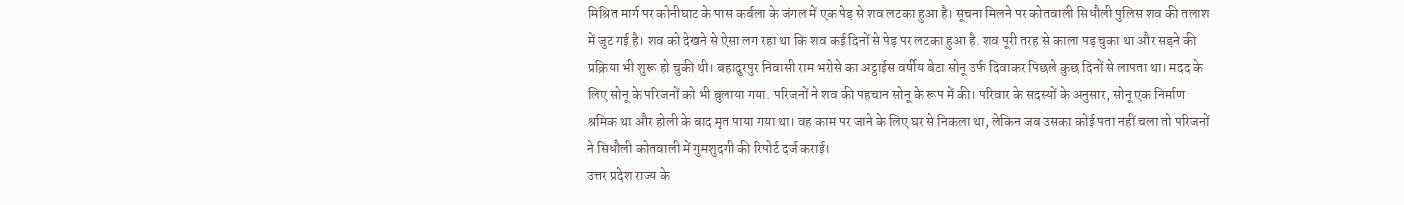मिश्रित मार्ग पर कोनीघाट के पास कर्बला के जंगल में एक पेड़ से शव लटका हुआ है। सूचना मिलने पर कोतवाली सिधौली पुलिस शव की तलाश में जुट गई है। शव को देखने से ऐसा लग रहा था कि शव कई दिनों से पेड़ पर लटका हुआ है. शव पूरी तरह से काला पड़ चुका था और सड़ने की प्रक्रिया भी शुरू हो चुकी थी। बहादुरपुर निवासी राम भरोसे का अट्ठाईस वर्षीय बेटा सोनू उर्फ दिवाकर पिछले कुछ दिनों से लापता था। मदद के लिए सोनू के परिजनों को भी बुलाया गया. परिजनों ने शव की पहचान सोनू के रूप में की। परिवार के सदस्यों के अनुसार, सोनू एक निर्माण श्रमिक था और होली के बाद मृत पाया गया था। वह काम पर जाने के लिए घर से निकला था, लेकिन जब उसका कोई पता नहीं चला तो परिजनों ने सिधौली कोतवाली में गुमशुदगी की रिपोर्ट दर्ज कराई।
उत्तर प्रदेश राज्य के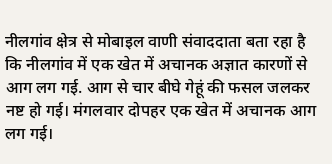नीलगांव क्षेत्र से मोबाइल वाणी संवाददाता बता रहा है कि नीलगांव में एक खेत में अचानक अज्ञात कारणों से आग लग गई. आग से चार बीघे गेहूं की फसल जलकर नष्ट हो गई। मंगलवार दोपहर एक खेत में अचानक आग लग गई।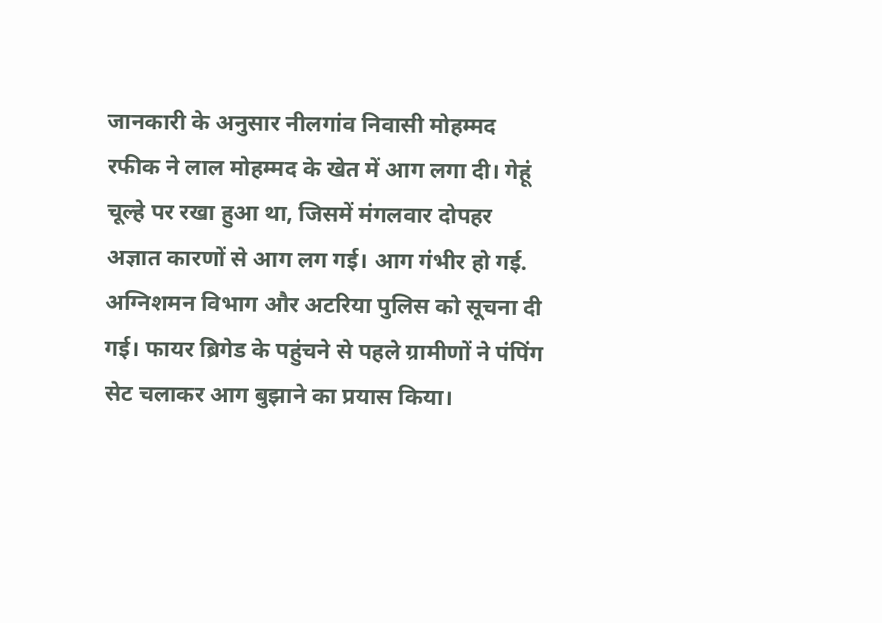जानकारी के अनुसार नीलगांव निवासी मोहम्मद रफीक ने लाल मोहम्मद के खेत में आग लगा दी। गेहूं चूल्हे पर रखा हुआ था, जिसमें मंगलवार दोपहर अज्ञात कारणों से आग लग गई। आग गंभीर हो गई. अग्निशमन विभाग और अटरिया पुलिस को सूचना दी गई। फायर ब्रिगेड के पहुंचने से पहले ग्रामीणों ने पंपिंग सेट चलाकर आग बुझाने का प्रयास किया।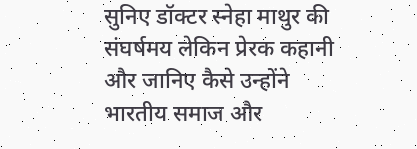सुनिए डॉक्टर स्नेहा माथुर की संघर्षमय लेकिन प्रेरक कहानी और जानिए कैसे उन्होंने भारतीय समाज और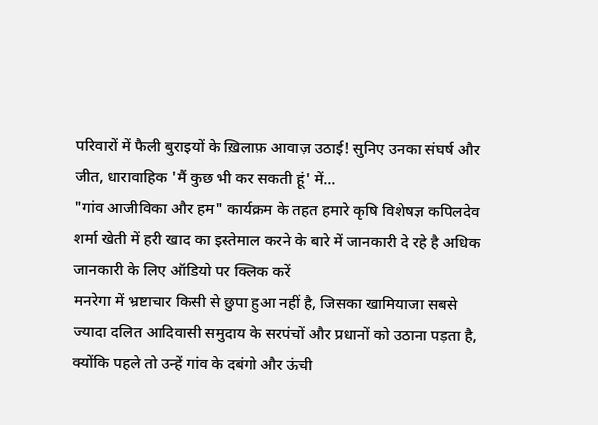परिवारों में फैली बुराइयों के ख़िलाफ़ आवाज़ उठाई! सुनिए उनका संघर्ष और जीत, धारावाहिक 'मैं कुछ भी कर सकती हूं' में...
"गांव आजीविका और हम" कार्यक्रम के तहत हमारे कृषि विशेषज्ञ कपिलदेव शर्मा खेती में हरी खाद का इस्तेमाल करने के बारे में जानकारी दे रहे है अधिक जानकारी के लिए ऑडियो पर क्लिक करें
मनरेगा में भ्रष्टाचार किसी से छुपा हुआ नहीं है, जिसका खामियाजा सबसे ज्यादा दलित आदिवासी समुदाय के सरपंचों और प्रधानों को उठाना पड़ता है, क्योंकि पहले तो उन्हें गांव के दबंगो और ऊंची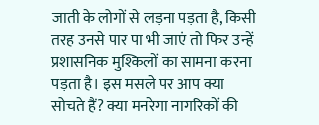जाती के लोगों से लड़ना पड़ता है, किसी तरह उनसे पार पा भी जाएं तो फिर उन्हें प्रशासनिक मुश्किलों का सामना करना पड़ता है। इस मसले पर आप क्या सोचते हैं? क्या मनरेगा नागरिकों की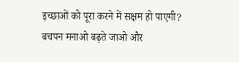इच्छाओं को पूरा करने में सक्षम हो पाएगी?
बचपन मनाओ बढ़ते जाओ और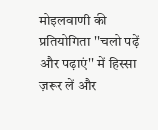मोइलवाणी की प्रतियोगिता ''चलो पढ़ें और पढ़ाएं'' में हिस्सा ज़रूर लें और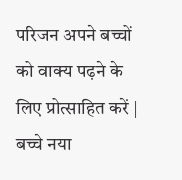परिजन अपने बच्चों को वाक्य पढ़ने के लिए प्रोत्साहित करें | बच्चे नया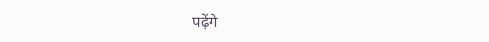पढ़ेंगे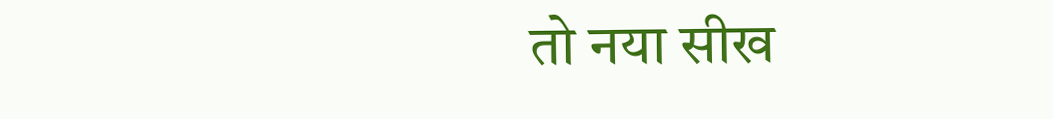तो नया सीख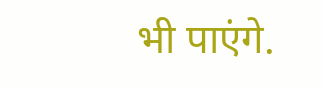भी पाएंगे.